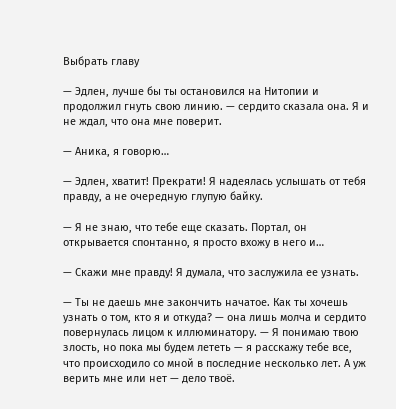Выбрать главу

— Эдлен, лучше бы ты остановился на Нитопии и продолжил гнуть свою линию. — сердито сказала она. Я и не ждал, что она мне поверит.

— Аника, я говорю…

— Эдлен, хватит! Прекрати! Я надеялась услышать от тебя правду, а не очередную глупую байку.

— Я не знаю, что тебе еще сказать. Портал, он открывается спонтанно, я просто вхожу в него и…

— Скажи мне правду! Я думала, что заслужила ее узнать.

— Ты не даешь мне закончить начатое. Как ты хочешь узнать о том, кто я и откуда? — она лишь молча и сердито повернулась лицом к иллюминатору. — Я понимаю твою злость, но пока мы будем лететь — я расскажу тебе все, что происходило со мной в последние несколько лет. А уж верить мне или нет — дело твоё.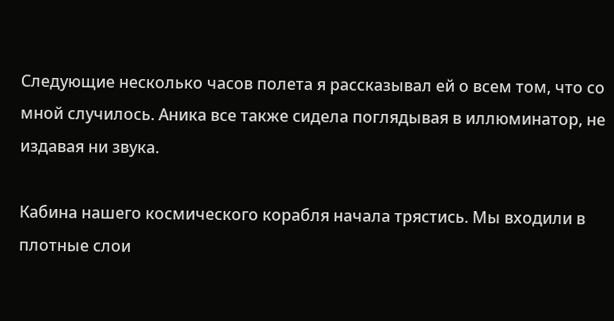Следующие несколько часов полета я рассказывал ей о всем том, что со мной случилось. Аника все также сидела поглядывая в иллюминатор, не издавая ни звука.

Кабина нашего космического корабля начала трястись. Мы входили в плотные слои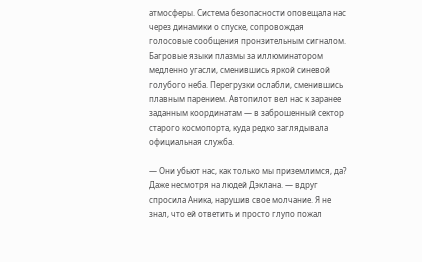атмосферы. Система безопасности оповещала нас через динамики о спуске, сопровождая голосовые сообщения пронзительным сигналом. Багровые языки плазмы за иллюминатором медленно угасли, сменившись яркой синевой голубого неба. Перегрузки ослабли, сменившись плавным парением. Автопилот вел нас к заранее заданным координатам — в заброшенный сектор старого космопорта, куда редко заглядывала официальная служба.

— Они убьют нас, как только мы приземлимся, да? Даже несмотря на людей Дэклана. — вдруг спросила Аника, нарушив свое молчание. Я не знал, что ей ответить и просто глупо пожал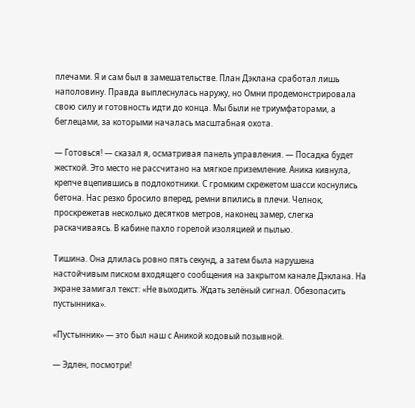плечами. Я и сам был в замешательстве. План Дэклана сработал лишь наполовину. Правда выплеснулась наружу, но Омни продемонстрировала свою силу и готовность идти до конца. Мы были не триумфаторами, а беглецами, за которыми началась масштабная охота.

— Готовься! — сказал я, осматривая панель управления. — Посадка будет жесткой. Это место не рассчитано на мягкое приземление. Аника кивнула, крепче вцепившись в подлокотники. С громким скрежетом шасси коснулись бетона. Нас резко бросило вперед, ремни впились в плечи. Челнок, проскрежетав несколько десятков метров, наконец замер, слегка раскачиваясь. В кабине пахло горелой изоляцией и пылью.

Тишина. Она длилась ровно пять секунд, а затем была нарушена настойчивым писком входящего сообщения на закрытом канале Дэклана. На экране замигал текст: «Не выходить. Ждать зелёный сигнал. Обезопасить пустынника».

«Пустынник» — это был наш с Аникой кодовый позывной.

— Эдлен, посмотри!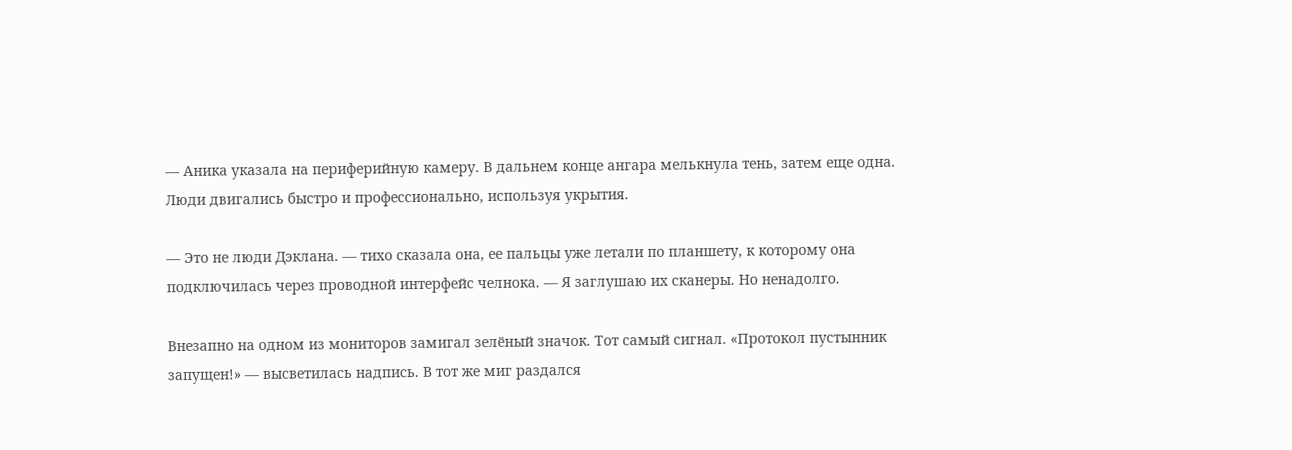— Аника указала на периферийную камеру. В дальнем конце ангара мелькнула тень, затем еще одна. Люди двигались быстро и профессионально, используя укрытия.

— Это не люди Дэклана. — тихо сказала она, ее пальцы уже летали по планшету, к которому она подключилась через проводной интерфейс челнока. — Я заглушаю их сканеры. Но ненадолго.

Внезапно на одном из мониторов замигал зелёный значок. Тот самый сигнал. «Протокол пустынник запущен!» — высветилась надпись. В тот же миг раздался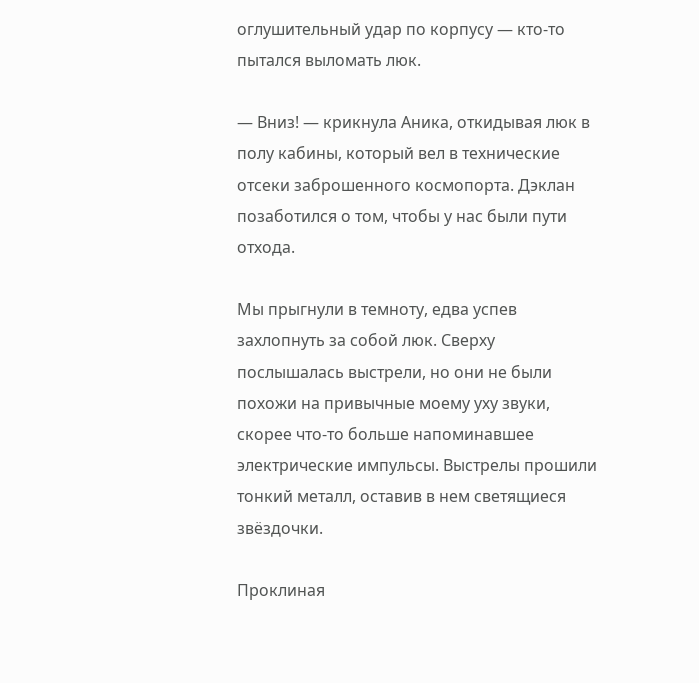оглушительный удар по корпусу — кто-то пытался выломать люк.

— Вниз! — крикнула Аника, откидывая люк в полу кабины, который вел в технические отсеки заброшенного космопорта. Дэклан позаботился о том, чтобы у нас были пути отхода.

Мы прыгнули в темноту, едва успев захлопнуть за собой люк. Сверху послышалась выстрели, но они не были похожи на привычные моему уху звуки, скорее что-то больше напоминавшее электрические импульсы. Выстрелы прошили тонкий металл, оставив в нем светящиеся звёздочки.

Проклиная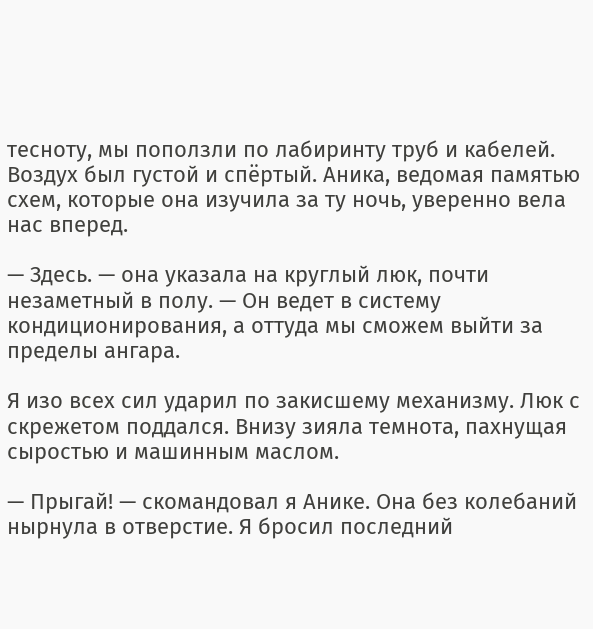тесноту, мы поползли по лабиринту труб и кабелей. Воздух был густой и спёртый. Аника, ведомая памятью схем, которые она изучила за ту ночь, уверенно вела нас вперед.

— Здесь. — она указала на круглый люк, почти незаметный в полу. — Он ведет в систему кондиционирования, а оттуда мы сможем выйти за пределы ангара.

Я изо всех сил ударил по закисшему механизму. Люк с скрежетом поддался. Внизу зияла темнота, пахнущая сыростью и машинным маслом.

— Прыгай! — скомандовал я Анике. Она без колебаний нырнула в отверстие. Я бросил последний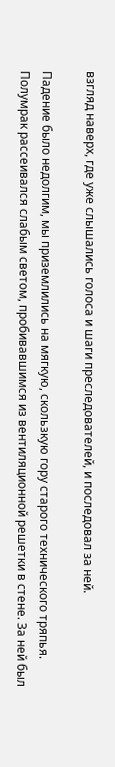взгляд наверх, где уже слышались голоса и шаги преследователей, и последовал за ней.

Падение было недолгим, мы приземлились на мягкую, скользкую гору старого технического тряпья. Полумрак рассеивался слабым светом, пробивавшимся из вентиляционной решетки в стене. За ней был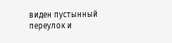виден пустынный переулок и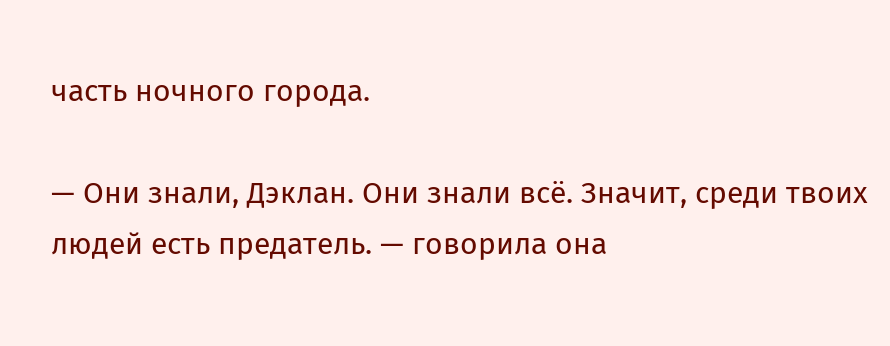часть ночного города.

— Они знали, Дэклан. Они знали всё. Значит, среди твоих людей есть предатель. — говорила она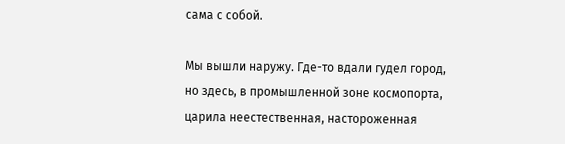сама с собой.

Мы вышли наружу. Где-то вдали гудел город, но здесь, в промышленной зоне космопорта, царила неестественная, настороженная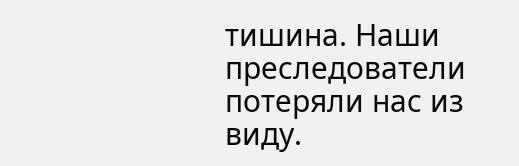тишина. Наши преследователи потеряли нас из виду.